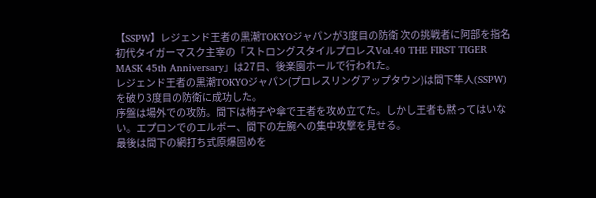【SSPW】レジェンド王者の黒潮TOKYOジャパンが3度目の防衛 次の挑戦者に阿部を指名
初代タイガーマスク主宰の「ストロングスタイルプロレスVol.40 THE FIRST TIGER MASK 45th Anniversary」は27日、後楽園ホールで行われた。
レジェンド王者の黒潮TOKYOジャパン(プロレスリングアップタウン)は間下隼人(SSPW)を破り3度目の防衛に成功した。
序盤は場外での攻防。間下は椅子や傘で王者を攻め立てた。しかし王者も黙ってはいない。エプロンでのエルボー、間下の左腕への集中攻撃を見せる。
最後は間下の網打ち式原爆固めを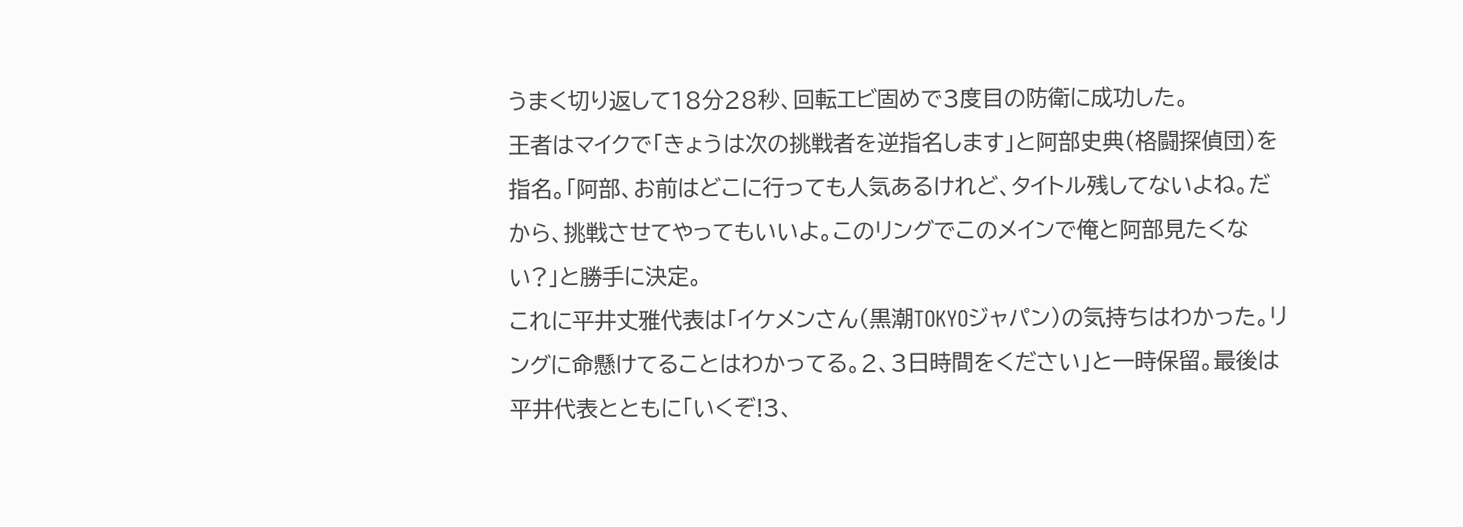うまく切り返して18分28秒、回転エビ固めで3度目の防衛に成功した。
王者はマイクで「きょうは次の挑戦者を逆指名します」と阿部史典(格闘探偵団)を指名。「阿部、お前はどこに行っても人気あるけれど、タイトル残してないよね。だから、挑戦させてやってもいいよ。このリングでこのメインで俺と阿部見たくない?」と勝手に決定。
これに平井丈雅代表は「イケメンさん(黒潮TOKYOジャパン)の気持ちはわかった。リングに命懸けてることはわかってる。2、3日時間をください」と一時保留。最後は平井代表とともに「いくぞ!3、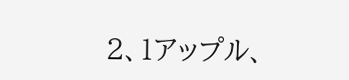2、1アップル、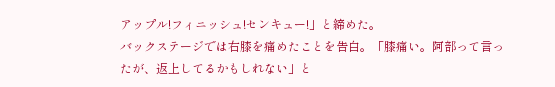アップル!フィニッシュ!センキュー!」と締めた。
バックステージでは右膝を痛めたことを告白。「膝痛い。阿部って言ったが、返上してるかもしれない」と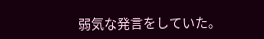弱気な発言をしていた。